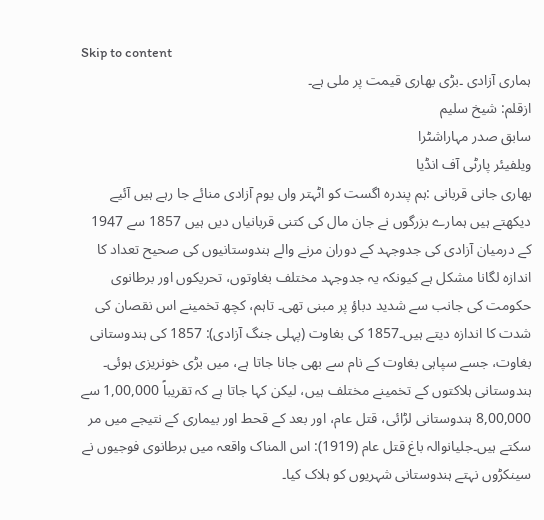Skip to content
ہماری آزادی ۔بڑی بھاری قیمت پر ملی ہے۔
ازقلم: شیخ سلیم
سابق صدر مہاراشٹرا
ویلفیئر پارٹی آف انڈیا
بھاری جانی قربانی :ہم پندرہ اگست کو اٹہتر واں یوم آزادی منائے جا رہے ہیں آئیے دیکھتے ہیں ہمارے بزرگوں نے جان مال کی کتنی قربانیاں دیں ہیں 1857 سے 1947 کے درمیان آزادی کی جدوجہد کے دوران مرنے والے ہندوستانیوں کی صحیح تعداد کا اندازہ لگانا مشکل ہے کیونکہ یہ جدوجہد مختلف بغاوتوں، تحریکوں اور برطانوی حکومت کی جانب سے شدید دباؤ پر مبنی تھی۔ تاہم، کچھ تخمینے اس نقصان کی شدت کا اندازہ دیتے ہیں۔1857 کی بغاوت (پہلی جنگ آزادی): 1857 کی ہندوستانی بغاوت، جسے سپاہی بغاوت کے نام سے بھی جانا جاتا ہے، میں بڑی خونریزی ہوئی۔ ہندوستانی ہلاکتوں کے تخمینے مختلف ہیں، لیکن کہا جاتا ہے کہ تقریباً 1,00,000 سے 8,00,000 ہندوستانی لڑائی، قتل عام، اور بعد کے قحط اور بیماری کے نتیجے میں مر سکتے ہیں۔جلیانوالہ باغ قتل عام (1919): اس المناک واقعہ میں برطانوی فوجیوں نے سینکڑوں نہتے ہندوستانی شہریوں کو ہلاک کیا۔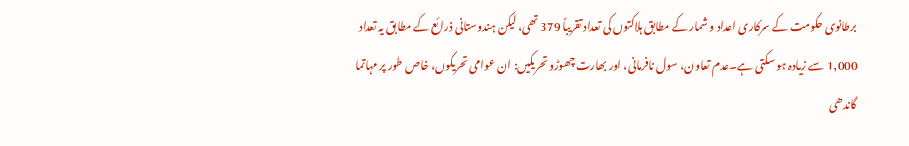برطانوی حکومت کے سرکاری اعداد و شمار کے مطابق ہلاکتوں کی تعداد تقریباً 379 تھی، لیکن ہندوستانی ذرائع کے مطابق یہ تعداد 1,000 سے زیادہ ہو سکتی ہے۔عدم تعاون، سول نافرمانی، اور بھارت چھوڑو تحریکیں: ان عوامی تحریکوں، خاص طور پر مہاتما گاندھی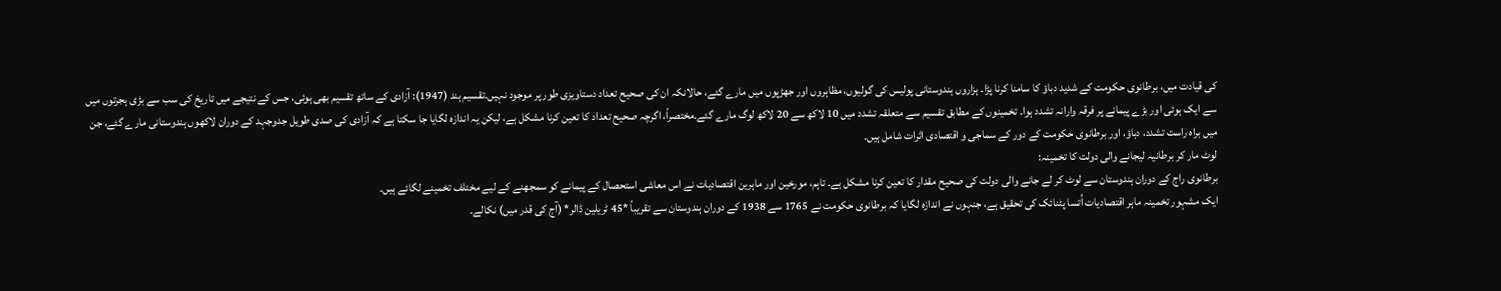کی قیادت میں، برطانوی حکومت کے شدید دباؤ کا سامنا کرنا پڑا۔ ہزاروں ہندوستانی پولیس کی گولیوں، مظاہروں اور جھڑپوں میں مارے گئے، حالانکہ ان کی صحیح تعداد دستاویزی طور پر موجود نہیں۔تقسیم ہند (1947): آزادی کے ساتھ تقسیم بھی ہوئی، جس کے نتیجے میں تاریخ کی سب سے بڑی ہجرتوں میں سے ایک ہوئی اور بڑے پیمانے پر فرقہ وارانہ تشدد ہوا۔ تخمینوں کے مطابق تقسیم سے متعلقہ تشدد میں 10 لاکھ سے 20 لاکھ لوگ مارے گئے۔مختصراً، اگرچہ صحیح تعداد کا تعین کرنا مشکل ہے، لیکن یہ اندازہ لگایا جا سکتا ہے کہ آزادی کی صدی طویل جدوجہد کے دوران لاکھوں ہندوستانی مارے گئے، جن میں براہ راست تشدد، دباؤ، اور برطانوی حکومت کے دور کے سماجی و اقتصادی اثرات شامل ہیں۔
لوٹ مار کر برطانیہ لیجانے والی دولت کا تخمینہ:
برطانوی راج کے دوران ہندوستان سے لوٹ کر لے جانے والی دولت کی صحیح مقدار کا تعین کرنا مشکل ہے۔ تاہم، مورخین اور ماہرین اقتصادیات نے اس معاشی استحصال کے پیمانے کو سمجھنے کے لیے مختلف تخمینے لگائے ہیں۔
ایک مشہور تخمینہ ماہر اقتصادیات اُتسا پٹنائک کی تحقیق ہے، جنہوں نے اندازہ لگایا کہ برطانوی حکومت نے 1765 سے 1938 کے دوران ہندوستان سے تقریباً *45 ٹریلین ڈالر* (آج کی قدر میں) نکالے۔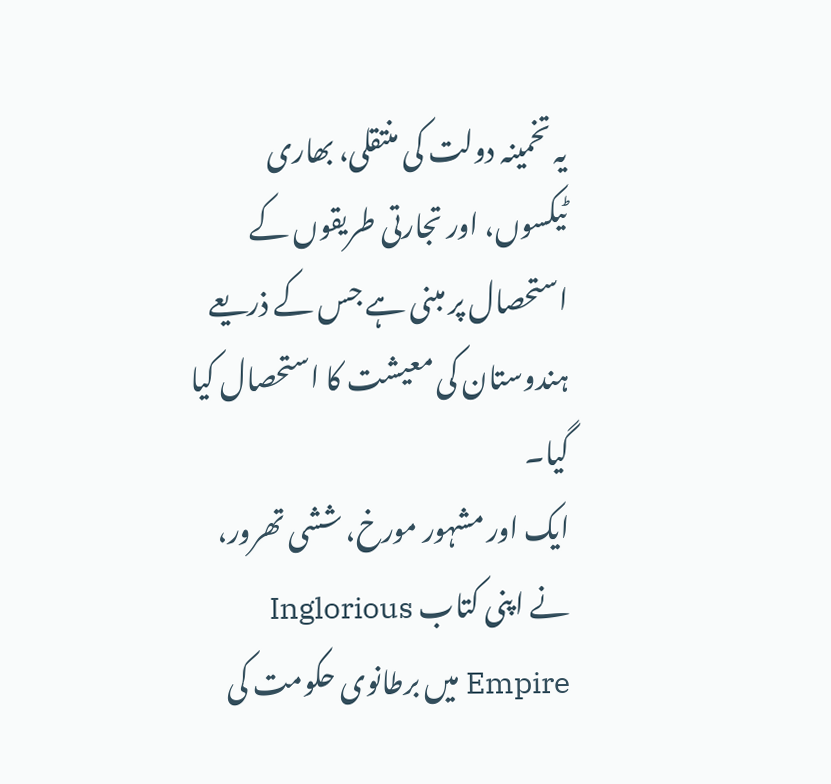یہ تخمینہ دولت کی منتقلی، بھاری ٹیکسوں، اور تجارتی طریقوں کے استحصال پر مبنی ہے جس کے ذریعے ہندوستان کی معیشت کا استحصال کیا گیا۔
ایک اور مشہور مورخ، ششی تھرور، نے اپنی کتاب Inglorious Empire میں برطانوی حکومت کی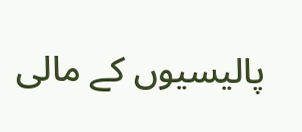پالیسیوں کے مالی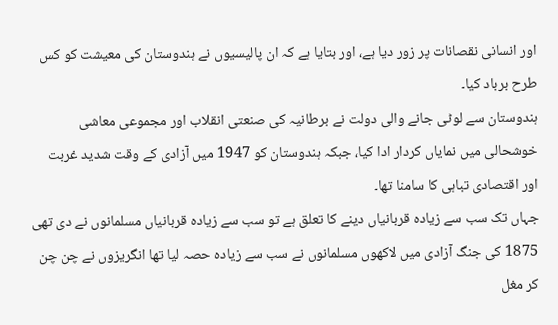اور انسانی نقصانات پر زور دیا ہے، اور بتایا ہے کہ ان پالیسیوں نے ہندوستان کی معیشت کو کس طرح برباد کیا۔
ہندوستان سے لوٹی جانے والی دولت نے برطانیہ کی صنعتی انقلاب اور مجموعی معاشی خوشحالی میں نمایاں کردار ادا کیا، جبکہ ہندوستان کو 1947 میں آزادی کے وقت شدید غربت اور اقتصادی تباہی کا سامنا تھا۔
جہاں تک سب سے زیادہ قربانیاں دینے کا تعلق ہے تو سب سے زیادہ قربانیاں مسلمانوں نے دی تھی 1875 کی جنگ آزادی میں لاکھوں مسلمانوں نے سب سے زیادہ حصہ لیا تھا انگریزوں نے چن چن کر مغل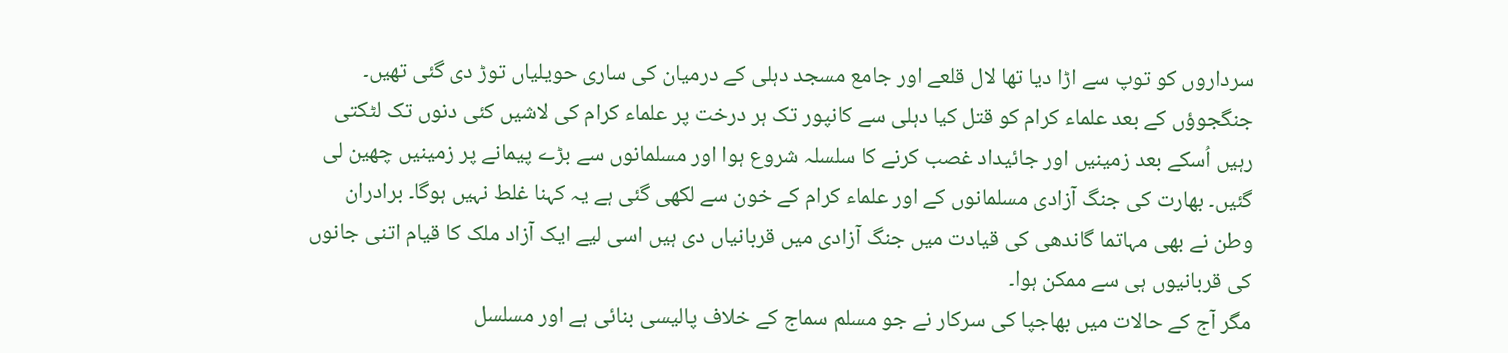سرداروں کو توپ سے اڑا دیا تھا لال قلعے اور جامع مسجد دہلی کے درمیان کی ساری حویلیاں توڑ دی گئی تھیں۔ جنگجوؤں کے بعد علماء کرام کو قتل کیا دہلی سے کانپور تک ہر درخت پر علماء کرام کی لاشیں کئی دنوں تک لٹکتی رہیں اُسکے بعد زمینیں اور جائیداد غصب کرنے کا سلسلہ شروع ہوا اور مسلمانوں سے بڑے پیمانے پر زمینیں چھین لی گئیں۔ بھارت کی جنگ آزادی مسلمانوں کے اور علماء کرام کے خون سے لکھی گئی ہے یہ کہنا غلط نہیں ہوگا۔ برادران وطن نے بھی مہاتما گاندھی کی قیادت میں جنگ آزادی میں قربانیاں دی ہیں اسی لیے ایک آزاد ملک کا قیام اتنی جانوں کی قربانیوں ہی سے ممکن ہوا۔
مگر آج کے حالات میں بھاجپا کی سرکار نے جو مسلم سماج کے خلاف پالیسی بنائی ہے اور مسلسل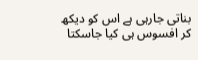بناتی جارہی ہے اس کو دیکھ کر افسوس ہی کیا جاسکتا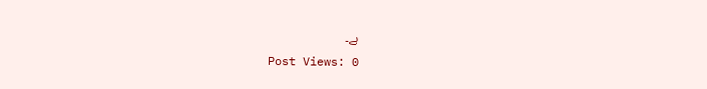ہے۔
Post Views: 0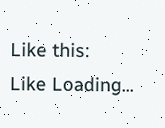Like this:
Like Loading...